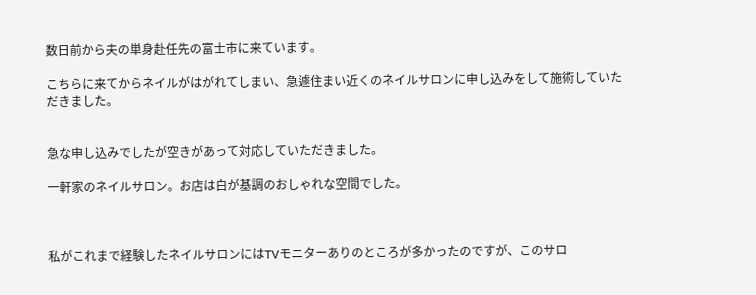数日前から夫の単身赴任先の富士市に来ています。

こちらに来てからネイルがはがれてしまい、急遽住まい近くのネイルサロンに申し込みをして施術していただきました。


急な申し込みでしたが空きがあって対応していただきました。

一軒家のネイルサロン。お店は白が基調のおしゃれな空間でした。



私がこれまで経験したネイルサロンにはTVモニターありのところが多かったのですが、このサロ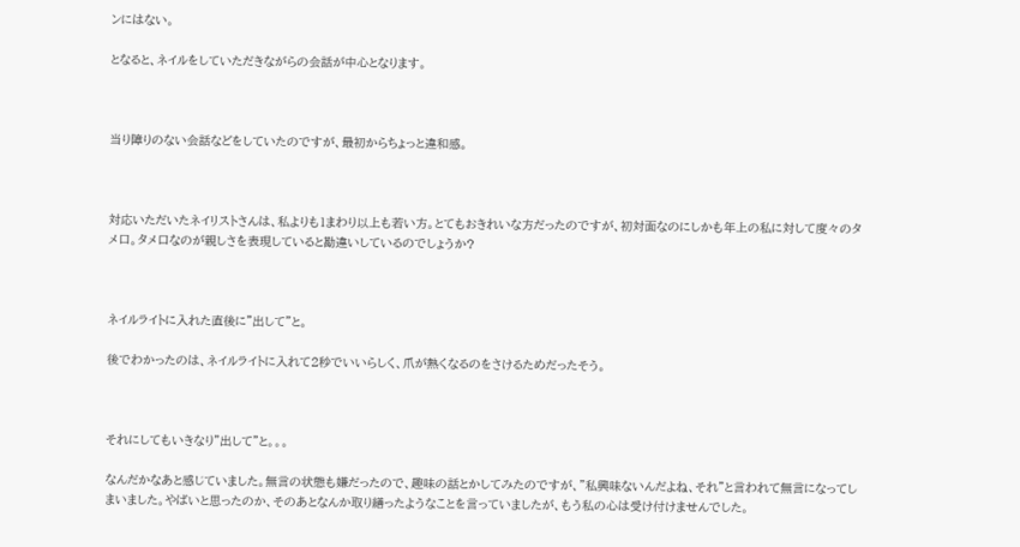ンにはない。

となると、ネイルをしていただきながらの会話が中心となります。



当り障りのない会話などをしていたのですが、最初からちょっと違和感。



対応いただいたネイリストさんは、私よりも1まわり以上も若い方。とてもおきれいな方だったのですが、初対面なのにしかも年上の私に対して度々のタメ口。タメ口なのが親しさを表現していると勘違いしているのでしょうか?



ネイルライトに入れた直後に”出して”と。

後でわかったのは、ネイルライトに入れて2秒でいいらしく、爪が熱くなるのをさけるためだったそう。



それにしてもいきなり”出して”と。。。

なんだかなあと感じていました。無言の状態も嫌だったので、趣味の話とかしてみたのですが、”私興味ないんだよね、それ”と言われて無言になってしまいました。やばいと思ったのか、そのあとなんか取り繕ったようなことを言っていましたが、もう私の心は受け付けませんでした。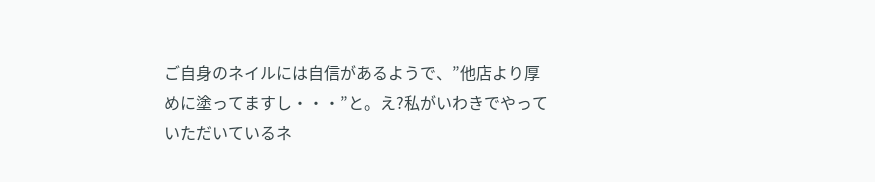ご自身のネイルには自信があるようで、”他店より厚めに塗ってますし・・・”と。え?私がいわきでやっていただいているネ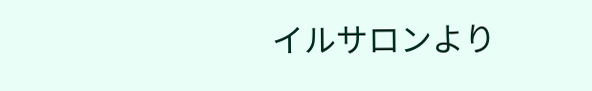イルサロンより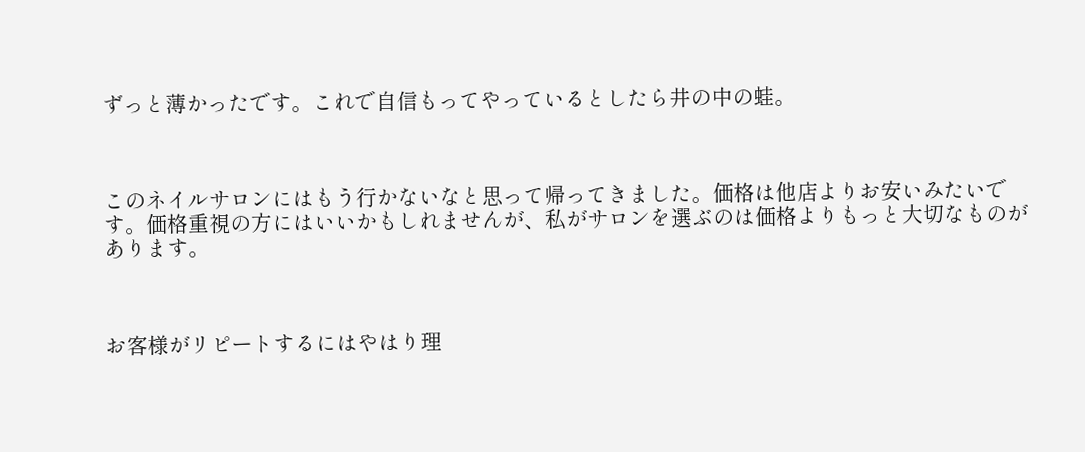ずっと薄かったです。これで自信もってやっているとしたら井の中の蛙。



このネイルサロンにはもう行かないなと思って帰ってきました。価格は他店よりお安いみたいです。価格重視の方にはいいかもしれませんが、私がサロンを選ぶのは価格よりもっと大切なものがあります。



お客様がリピートするにはやはり理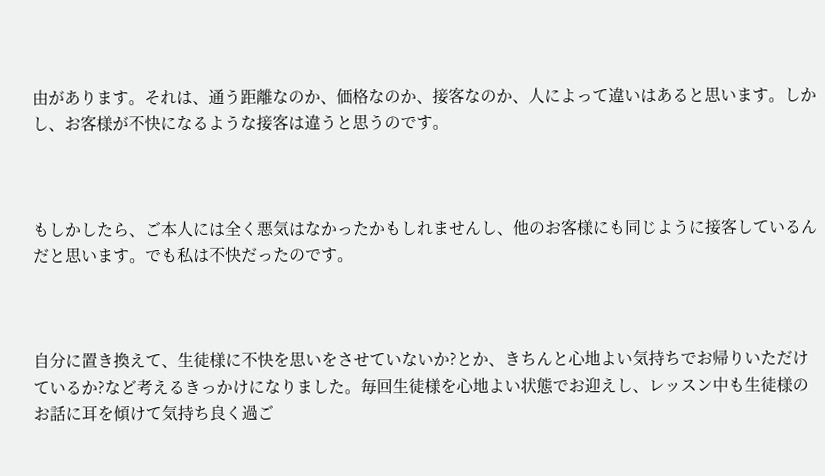由があります。それは、通う距離なのか、価格なのか、接客なのか、人によって違いはあると思います。しかし、お客様が不快になるような接客は違うと思うのです。



もしかしたら、ご本人には全く悪気はなかったかもしれませんし、他のお客様にも同じように接客しているんだと思います。でも私は不快だったのです。



自分に置き換えて、生徒様に不快を思いをさせていないか?とか、きちんと心地よい気持ちでお帰りいただけているか?など考えるきっかけになりました。毎回生徒様を心地よい状態でお迎えし、レッスン中も生徒様のお話に耳を傾けて気持ち良く過ご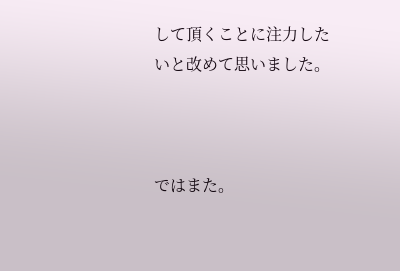して頂くことに注力したいと改めて思いました。



ではまた。